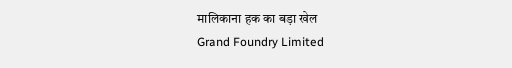मालिकाना हक का बड़ा खेल
Grand Foundry Limited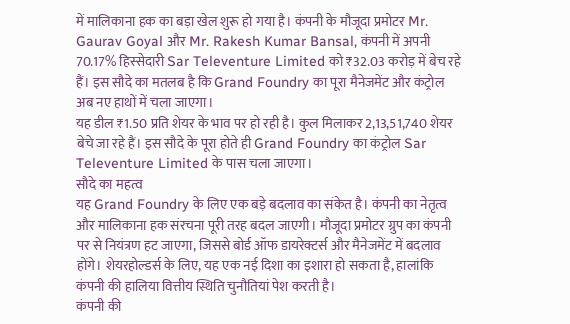में मालिकाना हक का बड़ा खेल शुरू हो गया है। कंपनी के मौजूदा प्रमोटर Mr. Gaurav Goyal और Mr. Rakesh Kumar Bansal, कंपनी में अपनी 70.17% हिस्सेदारी Sar Televenture Limited को ₹32.03 करोड़ में बेच रहे हैं। इस सौदे का मतलब है कि Grand Foundry का पूरा मैनेजमेंट और कंट्रोल अब नए हाथों में चला जाएगा।
यह डील ₹1.50 प्रति शेयर के भाव पर हो रही है। कुल मिलाकर 2,13,51,740 शेयर बेचे जा रहे हैं। इस सौदे के पूरा होते ही Grand Foundry का कंट्रोल Sar Televenture Limited के पास चला जाएगा।
सौदे का महत्व
यह Grand Foundry के लिए एक बड़े बदलाव का संकेत है। कंपनी का नेतृत्व और मालिकाना हक संरचना पूरी तरह बदल जाएगी। मौजूदा प्रमोटर ग्रुप का कंपनी पर से नियंत्रण हट जाएगा, जिससे बोर्ड ऑफ डायरेक्टर्स और मैनेजमेंट में बदलाव होंगे। शेयरहोल्डर्स के लिए, यह एक नई दिशा का इशारा हो सकता है, हालांकि कंपनी की हालिया वित्तीय स्थिति चुनौतियां पेश करती है।
कंपनी की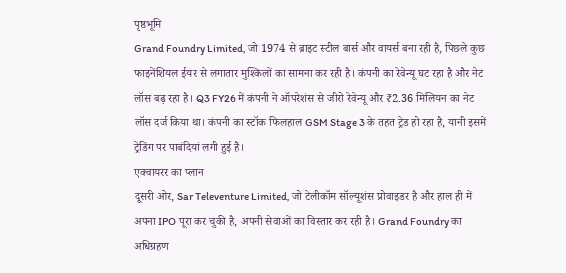पृष्ठभूमि
Grand Foundry Limited, जो 1974 से ब्राइट स्टील बार्स और वायर्स बना रही है, पिछले कुछ फाइनेंशियल ईयर से लगातार मुश्किलों का सामना कर रही है। कंपनी का रेवेन्यू घट रहा है और नेट लॉस बढ़ रहा है। Q3 FY26 में कंपनी ने ऑपरेशंस से जीरो रेवेन्यू और ₹2.36 मिलियन का नेट लॉस दर्ज किया था। कंपनी का स्टॉक फिलहाल GSM Stage 3 के तहत ट्रेड हो रहा है, यानी इसमें ट्रेडिंग पर पाबंदियां लगी हुई हैं।
एक्वायरर का प्लान
दूसरी ओर, Sar Televenture Limited, जो टेलीकॉम सॉल्यूशंस प्रोवाइडर है और हाल ही में अपना IPO पूरा कर चुकी है, अपनी सेवाओं का विस्तार कर रही है। Grand Foundry का अधिग्रहण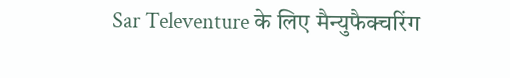Sar Televenture के लिए मैन्युफैक्चरिंग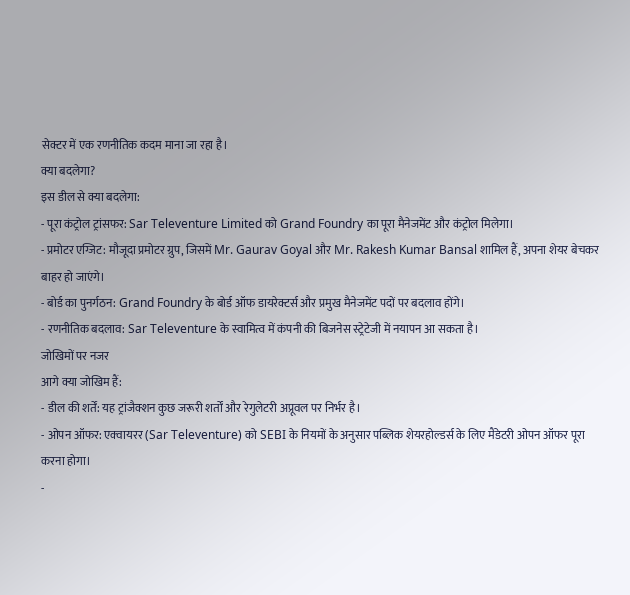सेक्टर में एक रणनीतिक कदम माना जा रहा है।
क्या बदलेगा?
इस डील से क्या बदलेगा:
- पूरा कंट्रोल ट्रांसफर: Sar Televenture Limited को Grand Foundry का पूरा मैनेजमेंट और कंट्रोल मिलेगा।
- प्रमोटर एग्जिट: मौजूदा प्रमोटर ग्रुप, जिसमें Mr. Gaurav Goyal और Mr. Rakesh Kumar Bansal शामिल हैं, अपना शेयर बेचकर बाहर हो जाएंगे।
- बोर्ड का पुनर्गठन: Grand Foundry के बोर्ड ऑफ डायरेक्टर्स और प्रमुख मैनेजमेंट पदों पर बदलाव होंगे।
- रणनीतिक बदलाव: Sar Televenture के स्वामित्व में कंपनी की बिजनेस स्ट्रेटेजी में नयापन आ सकता है।
जोखिमों पर नजर
आगे क्या जोखिम हैं:
- डील की शर्तें: यह ट्रांजैक्शन कुछ जरूरी शर्तों और रेगुलेटरी अप्रूवल पर निर्भर है।
- ओपन ऑफर: एक्वायरर (Sar Televenture) को SEBI के नियमों के अनुसार पब्लिक शेयरहोल्डर्स के लिए मैंडेटरी ओपन ऑफर पूरा करना होगा।
-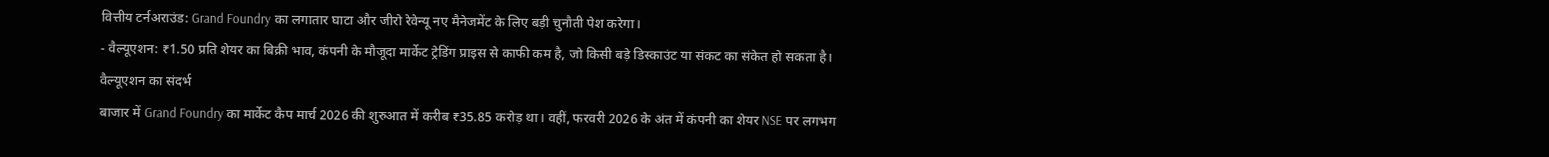वित्तीय टर्नअराउंड: Grand Foundry का लगातार घाटा और जीरो रेवेन्यू नए मैनेजमेंट के लिए बड़ी चुनौती पेश करेगा।
- वैल्यूएशन: ₹1.50 प्रति शेयर का बिक्री भाव, कंपनी के मौजूदा मार्केट ट्रेडिंग प्राइस से काफी कम है, जो किसी बड़े डिस्काउंट या संकट का संकेत हो सकता है।
वैल्यूएशन का संदर्भ
बाजार में Grand Foundry का मार्केट कैप मार्च 2026 की शुरुआत में करीब ₹35.85 करोड़ था। वहीं, फरवरी 2026 के अंत में कंपनी का शेयर NSE पर लगभग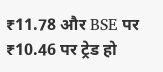₹11.78 और BSE पर ₹10.46 पर ट्रेड हो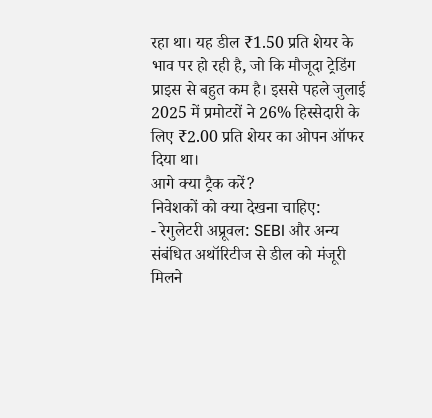रहा था। यह डील ₹1.50 प्रति शेयर के भाव पर हो रही है, जो कि मौजूदा ट्रेडिंग प्राइस से बहुत कम है। इससे पहले जुलाई 2025 में प्रमोटरों ने 26% हिस्सेदारी के लिए ₹2.00 प्रति शेयर का ओपन ऑफर दिया था।
आगे क्या ट्रैक करें?
निवेशकों को क्या देखना चाहिए:
- रेगुलेटरी अप्रूवल: SEBI और अन्य संबंधित अथॉरिटीज से डील को मंजूरी मिलने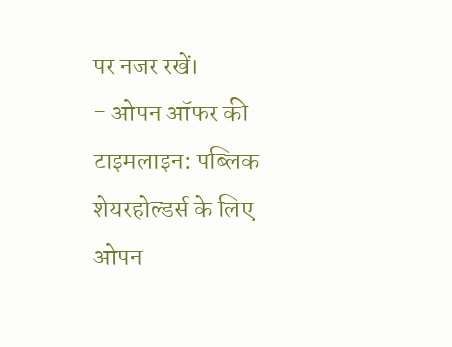पर नजर रखें।
- ओपन ऑफर की टाइमलाइन: पब्लिक शेयरहोल्डर्स के लिए ओपन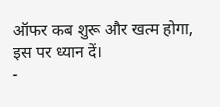ऑफर कब शुरू और खत्म होगा, इस पर ध्यान दें।
-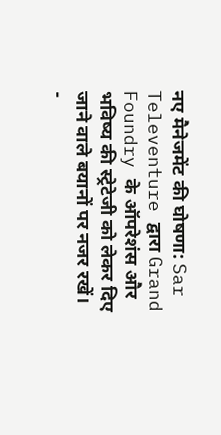नए मैनेजमेंट की घोषणा: Sar Televenture द्वारा Grand Foundry के ऑपरेशंस और भविष्य की स्ट्रेटेजी को लेकर दिए जाने वाले बयानों पर नजर रखें।
-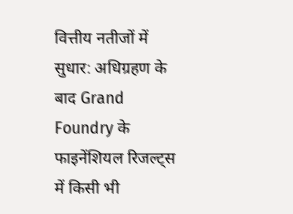वित्तीय नतीजों में सुधार: अधिग्रहण के बाद Grand Foundry के फाइनेंशियल रिजल्ट्स में किसी भी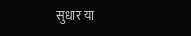सुधार या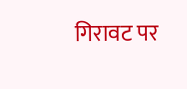गिरावट पर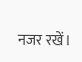नजर रखें।